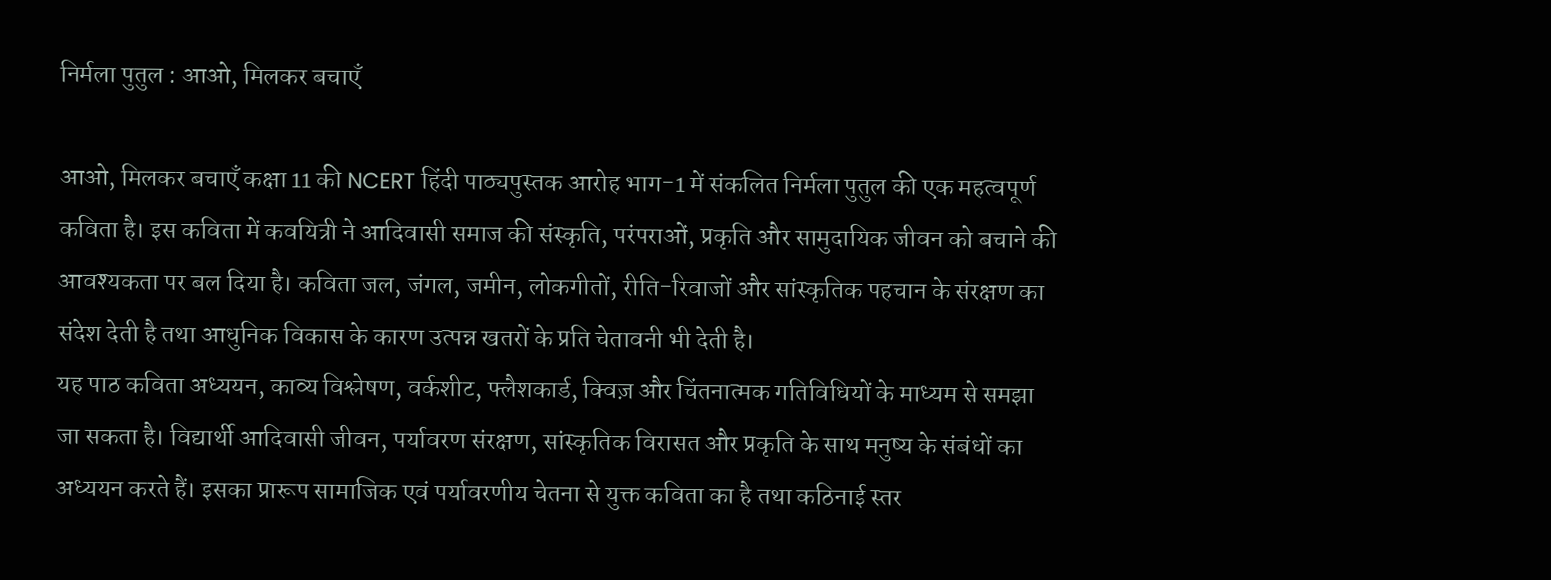निर्मला पुतुल : आओ, मिलकर बचाएँ

आओ, मिलकर बचाएँ कक्षा 11 की NCERT हिंदी पाठ्यपुस्तक आरोह भाग-1 में संकलित निर्मला पुतुल की एक महत्वपूर्ण कविता है। इस कविता में कवयित्री ने आदिवासी समाज की संस्कृति, परंपराओं, प्रकृति और सामुदायिक जीवन को बचाने की आवश्यकता पर बल दिया है। कविता जल, जंगल, जमीन, लोकगीतों, रीति-रिवाजों और सांस्कृतिक पहचान के संरक्षण का संदेश देती है तथा आधुनिक विकास के कारण उत्पन्न खतरों के प्रति चेतावनी भी देती है।
यह पाठ कविता अध्ययन, काव्य विश्लेषण, वर्कशीट, फ्लैशकार्ड, क्विज़ और चिंतनात्मक गतिविधियों के माध्यम से समझा जा सकता है। विद्यार्थी आदिवासी जीवन, पर्यावरण संरक्षण, सांस्कृतिक विरासत और प्रकृति के साथ मनुष्य के संबंधों का अध्ययन करते हैं। इसका प्रारूप सामाजिक एवं पर्यावरणीय चेतना से युक्त कविता का है तथा कठिनाई स्तर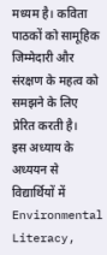मध्यम है। कविता पाठकों को सामूहिक जिम्मेदारी और संरक्षण के महत्व को समझने के लिए प्रेरित करती है।
इस अध्याय के अध्ययन से विद्यार्थियों में Environmental Literacy,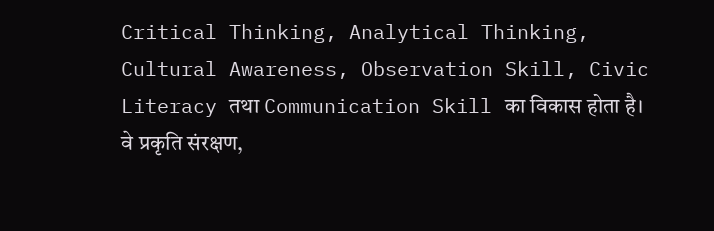Critical Thinking, Analytical Thinking, Cultural Awareness, Observation Skill, Civic Literacy तथा Communication Skill का विकास होता है। वे प्रकृति संरक्षण,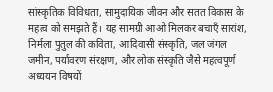सांस्कृतिक विविधता, सामुदायिक जीवन और सतत विकास के महत्व को समझते हैं। यह सामग्री आओ मिलकर बचाएँ सारांश, निर्मला पुतुल की कविता, आदिवासी संस्कृति, जल जंगल जमीन, पर्यावरण संरक्षण, और लोक संस्कृति जैसे महत्वपूर्ण अध्ययन विषयों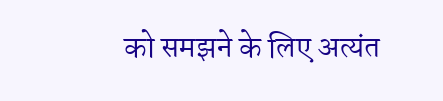को समझने के लिए अत्यंत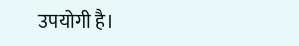उपयोगी है।